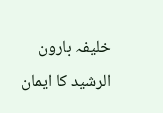خلیفہ بارون الرشید کا ایمان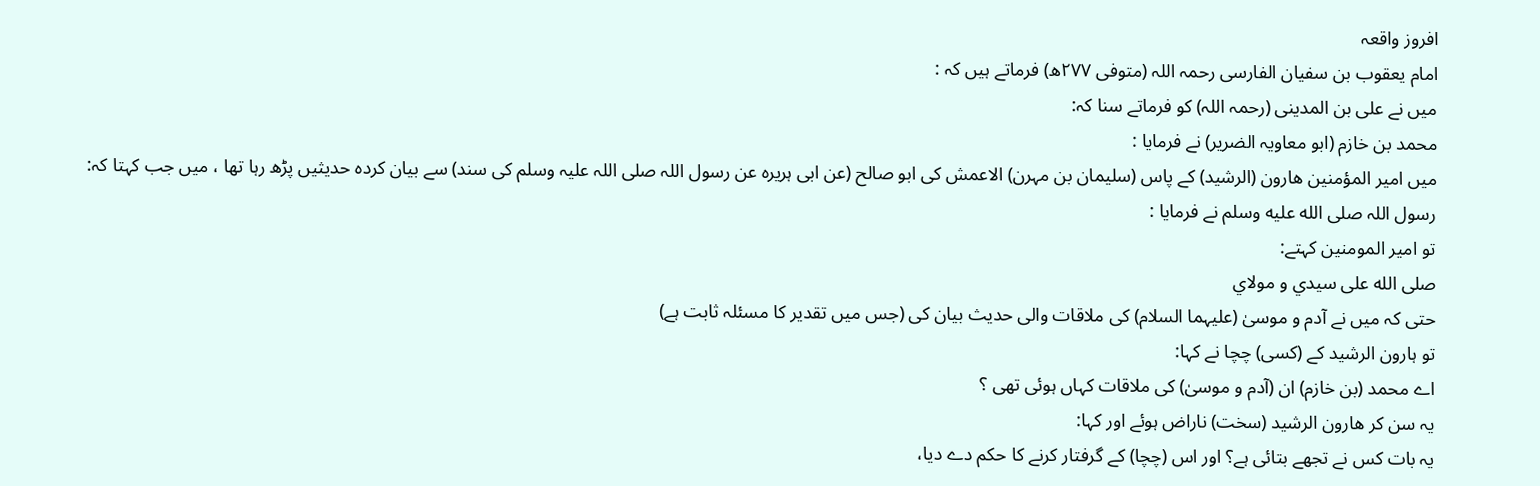افروز واقعہ
امام یعقوب بن سفیان الفارسی رحمہ اللہ (متوفی ۲۷۷ھ) فرماتے ہیں کہ :
میں نے علی بن المدینی (رحمہ اللہ) کو فرماتے سنا کہ:
محمد بن خازم (ابو معاویہ الضرير) نے فرمایا :
میں امیر المؤمنین ھارون (الرشید) کے پاس (سلیمان بن مہرن) الاعمش کی ابو صالح (عن ابی ہریرہ عن رسول اللہ صلی اللہ علیہ وسلم کی سند) سے بیان کردہ حدیثیں پڑھ رہا تھا ، میں جب کہتا کہ:
رسول اللہ صلى الله عليه وسلم نے فرمایا :
تو امیر المومنین کہتے:
صلى الله على سيدي و مولاي
حتی کہ میں نے آدم و موسیٰ (علیہما السلام) کی ملاقات والی حدیث بیان کی (جس میں تقدیر کا مسئلہ ثابت ہے)
تو ہارون الرشید کے (کسی) چچا نے کہا:
اے محمد (بن خازم) ان (آدم و موسیٰ) کی ملاقات کہاں ہوئی تھی ؟
یہ سن کر هارون الرشید (سخت) ناراض ہوئے اور کہا:
یہ بات کس نے تجھے بتائی ہے؟ اور اس (چچا) کے گرفتار کرنے کا حکم دے دیا،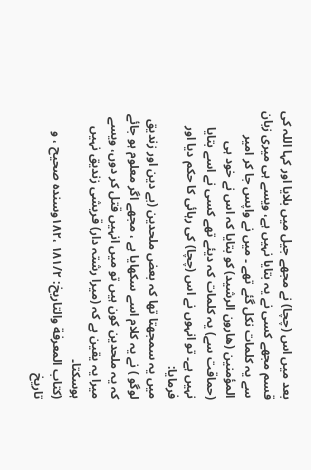بعد میں اس (چچا) نے مجھے جیل میں بلایا اور کہا اللہ کی قسم مجھے کسی نے یہ بتایا نہیں ہے، ویسے ہی میری زبان سے یہ کلمات نکل گئے تھے ۔ میں نے واپس جا کر امیر المؤمنین (ھارون الرشید) کو بتایا کہ اس نے خود ہی (حماقت سے) یہ کلمات کہ دیئے تھے کسی نے اسے بتایا نہیں ہے۔ تو انہوں نے اس (چچا) کی رہائی کا حکم دیا اور فرمایا:
میں یہ سمجھتا تھا کہ بعض ملحدین (بے دین اور زندیق لوگو ) نے یہ کلام اسے سکھایا ہے ، مجھے اگر معلوم ہو جائے کہ یہ ملحدین کون ہیں تو میں انہیں قتل کر دوں، ویسے میرا یہ یقین ہے کہ (میرا رشتہ دار) قریشی زندیق نہیں ہوسکتا۔
(کتاب المعرفة والتاریخ: ۱۸۱/۲ ،۱۸۲وسنده صحیح ، و تاریخ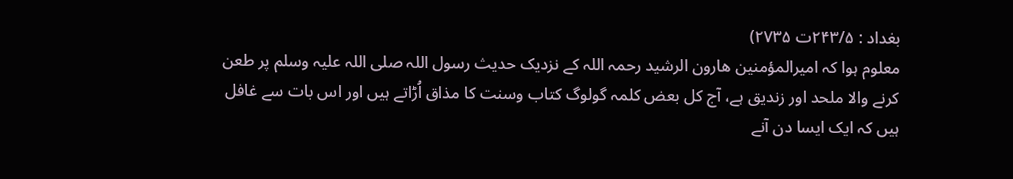بغداد : ۲۴۳/۵ت ۲۷۳۵)
معلوم ہوا کہ امیرالمؤمنین هارون الرشید رحمہ اللہ کے نزدیک حدیث رسول اللہ صلی اللہ علیہ وسلم پر طعن کرنے والا ملحد اور زندیق ہے، آج کل بعض کلمہ گولوگ کتاب وسنت کا مذاق اُڑاتے ہیں اور اس بات سے غافل ہیں کہ ایک ایسا دن آنے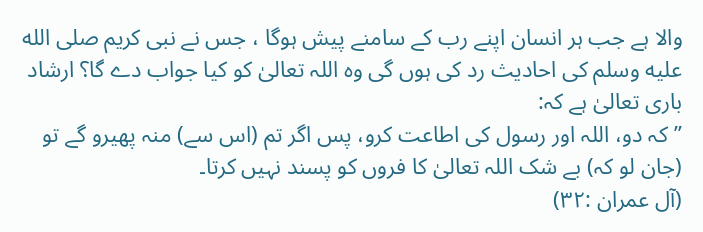والا ہے جب ہر انسان اپنے رب کے سامنے پیش ہوگا ، جس نے نبی کریم صلى الله عليه وسلم کی احادیث رد کی ہوں گی وہ اللہ تعالیٰ کو کیا جواب دے گا؟ ارشاد باری تعالیٰ ہے کہ:
’’کہ دو، اللہ اور رسول کی اطاعت کرو، پس اگر تم (اس سے) منہ پھیرو گے تو (جان لو کہ) بے شک اللہ تعالیٰ کا فروں کو پسند نہیں کرتا۔
(آل عمران :۳۲)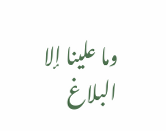وما علينا إلا البلاغ